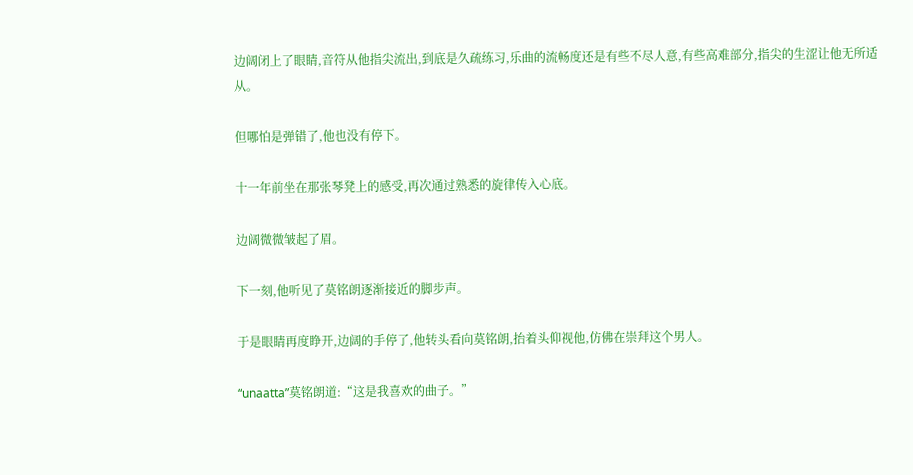边阔闭上了眼睛,音符从他指尖流出,到底是久疏练习,乐曲的流畅度还是有些不尽人意,有些高难部分,指尖的生涩让他无所适从。

但哪怕是弹错了,他也没有停下。

十一年前坐在那张琴凳上的感受,再次通过熟悉的旋律传入心底。

边阔微微皱起了眉。

下一刻,他听见了莫铭朗逐渐接近的脚步声。

于是眼睛再度睁开,边阔的手停了,他转头看向莫铭朗,抬着头仰视他,仿佛在崇拜这个男人。

“unaatta”莫铭朗道:“这是我喜欢的曲子。”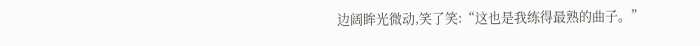边阔眸光微动,笑了笑:“这也是我练得最熟的曲子。”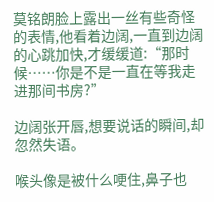莫铭朗脸上露出一丝有些奇怪的表情,他看着边阔,一直到边阔的心跳加快,才缓缓道:“那时候……你是不是一直在等我走进那间书房?”

边阔张开唇,想要说话的瞬间,却忽然失语。

喉头像是被什么哽住,鼻子也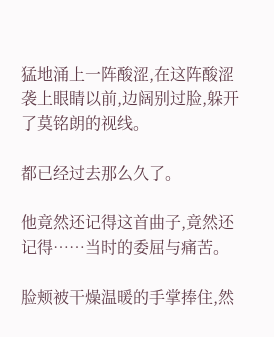猛地涌上一阵酸涩,在这阵酸涩袭上眼睛以前,边阔别过脸,躲开了莫铭朗的视线。

都已经过去那么久了。

他竟然还记得这首曲子,竟然还记得……当时的委屈与痛苦。

脸颊被干燥温暖的手掌捧住,然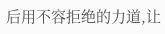后用不容拒绝的力道,让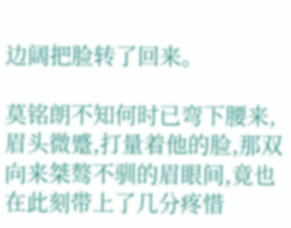边阔把脸转了回来。

莫铭朗不知何时已弯下腰来,眉头微蹙,打量着他的脸,那双向来桀骜不驯的眉眼间,竟也在此刻带上了几分疼惜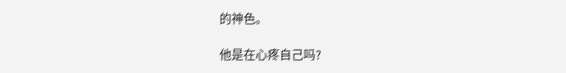的神色。

他是在心疼自己吗?